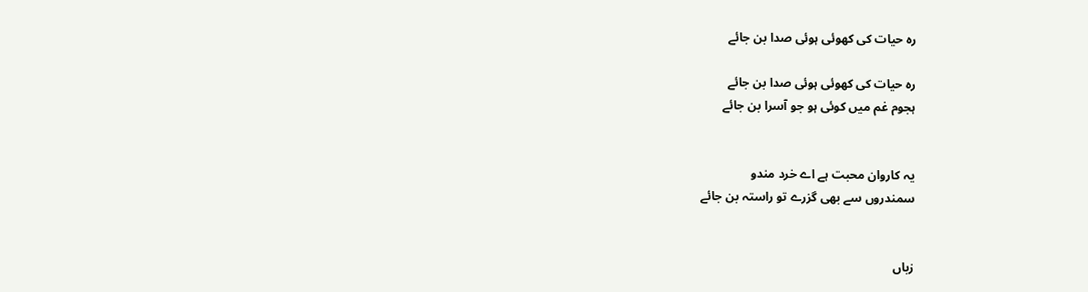رہ حیات کی کھوئی ہوئی صدا بن جائے

رہ حیات کی کھوئی ہوئی صدا بن جائے
ہجوم غم میں کوئی ہو جو آسرا بن جائے


یہ کاروان محبت ہے اے خرد مندو
سمندروں سے بھی گزرے تو راستہ بن جائے


زباں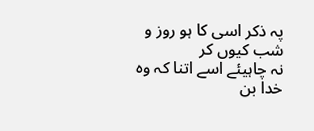پہ ذکر اسی کا ہو روز و شب کیوں کر
نہ چاہیئے اسے اتنا کہ وہ خدا بن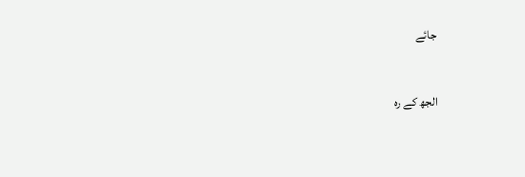جائے


الجھ کے رہ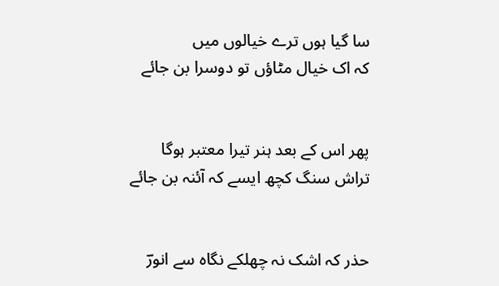سا گیا ہوں ترے خیالوں میں
کہ اک خیال مٹاؤں تو دوسرا بن جائے


پھر اس کے بعد ہنر تیرا معتبر ہوگا
تراش سنگ کچھ ایسے کہ آئنہ بن جائے


حذر کہ اشک نہ چھلکے نگاہ سے انورؔ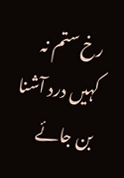رخ ستم نہ کہیں درد آشنا بن جائے